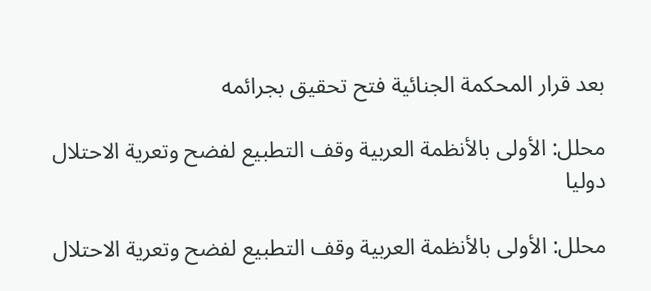بعد قرار المحكمة الجنائية فتح تحقيق بجرائمه

محلل: الأولى بالأنظمة العربية وقف التطبيع لفضح وتعرية الاحتلال دوليا

محلل: الأولى بالأنظمة العربية وقف التطبيع لفضح وتعرية الاحتلال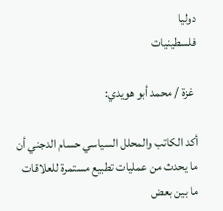دوليا
فلسطينيات

 غزة / محمد أبو هويدي:

أكد الكاتب والمحلل السياسي حسام الدجني أن ما يحدث من عمليات تطبيع مستمرة للعلاقات ما بين بعض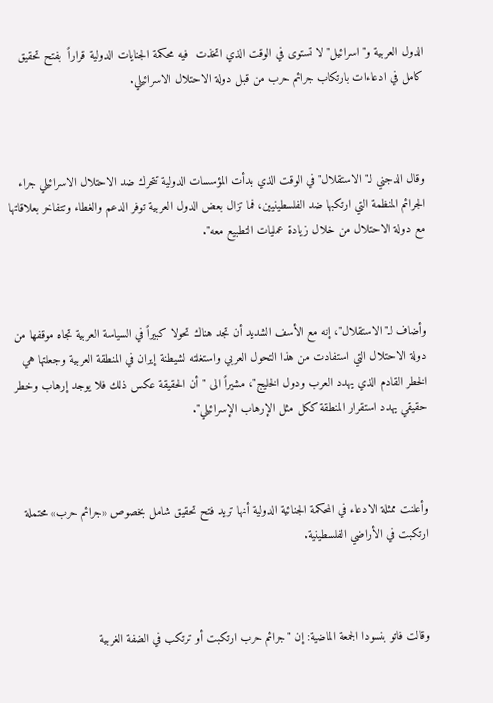الدول العربية و"اسرائيل" لا تستوى في الوقت الذي اتخذت  فيه محكمة الجنايات الدولية قراراً  بفتح تحقيق كامل في ادعاءات بارتكاب جرائم حرب من قبل دولة الاحتلال الاسرائيلي.



وقال الدجني لـ" الاستقلال" في الوقت الذي بدأت المؤسسات الدولية تتحرك ضد الاحتلال الاسرائيلي جراء الجرائم المنظمة التي ارتكبها ضد الفلسطينيين، فما تزال بعض الدول العربية توفر الدعم والغطاء وتتفاخر بعلاقاتها مع دولة الاحتلال من خلال زيادة عمليات التطبيع معه".



وأضاف لـ"الاستقلال"، إنه مع الأسف الشديد أن تجد هناك تحولا كبيراً في السياسة العربية تجاه موقفها من دولة الاحتلال التي استفادت من هذا التحول العربي واستغلته لشيطنة إيران في المنطقة العربية وجعلتها هي الخطر القادم الذي يهدد العرب ودول الخليج"، مشيراً الى "أن الحقيقة عكس ذلك فلا يوجد إرهاب وخطر حقيقي يهدد استقرار المنطقة ككل مثل الإرهاب الإسرائيلي".



وأعلنت ممثلة الادعاء في المحكمة الجنائية الدولية أنها تريد فتح تحقيق شامل بخصوص «جرائم حرب» محتملة ارتكبت في الأراضي الفلسطينية.



وقالت فاتو بنسودا الجمعة الماضية: إن "جرائم حرب ارتكبت أو ترتكب في الضفة الغربية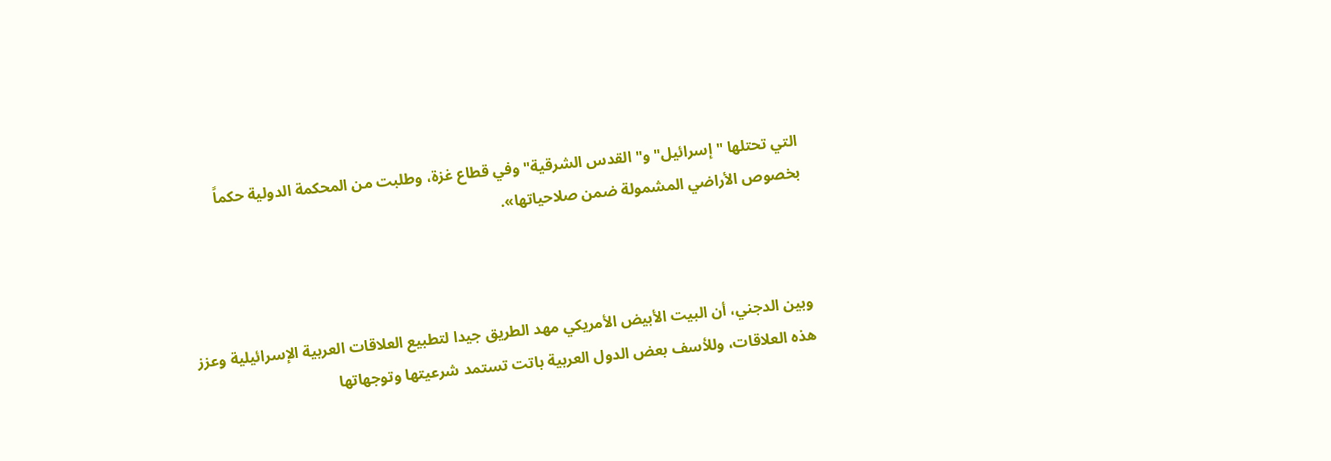التي تحتلها "إسرائيل" و"القدس الشرقية" وفي قطاع غزة، وطلبت من المحكمة الدولية حكماً بخصوص الأراضي المشمولة ضمن صلاحياتها».



وبين الدجني، أن البيت الأبيض الأمريكي مهد الطريق جيدا لتطبيع العلاقات العربية الإسرائيلية وعزز هذه العلاقات، وللأسف بعض الدول العربية باتت تستمد شرعيتها وتوجهاتها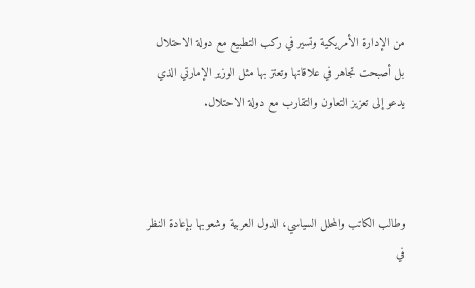من الإدارة الأمريكية وتسير في ركب التطبيع مع دولة الاحتلال بل أصبحت تجاهر في علاقاتها وتعتز بها مثل الوزير الإمارتي الذي يدعو إلى تعزيز التعاون والتقارب مع دولة الاحتلال.



وطالب الكاتب والمحلل السياسي، الدول العربية وشعوبها بإعادة النظر في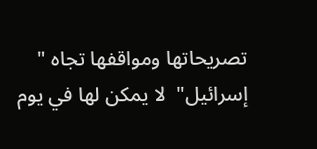تصريحاتها ومواقفها تجاه " إسرائيل"  لا يمكن لها في يوم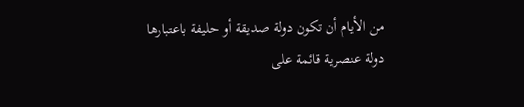من الأيام أن تكون دولة صديقة أو حليفة باعتبارها دولة عنصرية قائمة على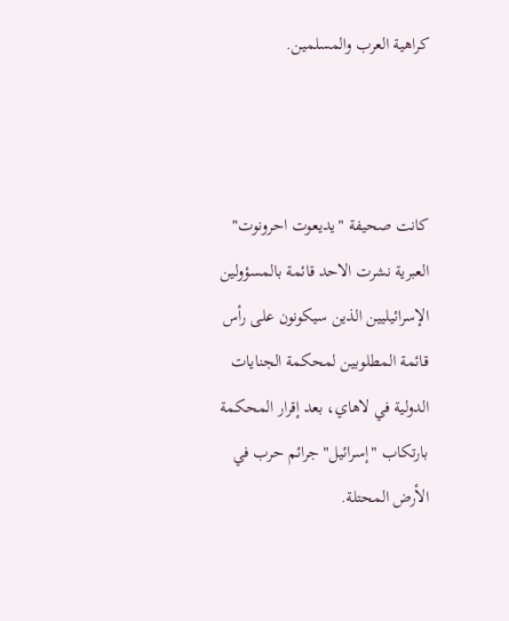كراهية العرب والمسلمين.



كانت صحيفة "يديعوت احرونوت" العبرية نشرت الاحد قائمة بالمسؤولين الإسرائيليين الذين سيكونون على رأس قائمة المطلوبين لمحكمة الجنايات الدولية في لاهاي، بعد إقرار المحكمة بارتكاب "إسرائيل" جرائم حرب في الأرض المحتلة.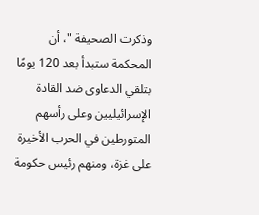وذكرت الصحيفة "، أن المحكمة ستبدأ بعد 120 يومًا بتلقي الدعاوى ضد القادة الإسرائيليين وعلى رأسهم المتورطين في الحرب الأخيرة على غزة، ومنهم رئيس حكومة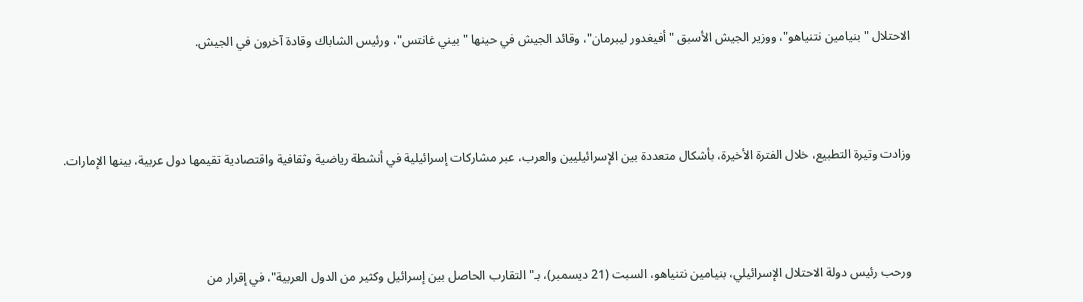الاحتلال "بنيامين نتنياهو"، ووزير الجيش الأسبق "أفيغدور ليبرمان"، وقائد الجيش في حينها "بيني غانتس"، ورئيس الشاباك وقادة آخرون في الجيش.



وزادت وتيرة التطبيع، خلال الفترة الأخيرة، بأشكال متعددة بين الإسرائيليين والعرب، عبر مشاركات إسرائيلية في أنشطة رياضية وثقافية واقتصادية تقيمها دول عربية، بينها الإمارات.



ورحب رئيس دولة الاحتلال الإسرائيلي، بنيامين نتنياهو، السبت (21 ديسمبر)، بـ"التقارب الحاصل بين إسرائيل وكثير من الدول العربية"، في إقرار من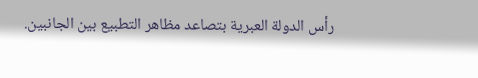رأس الدولة العبرية بتصاعد مظاهر التطبيع بين الجانبين.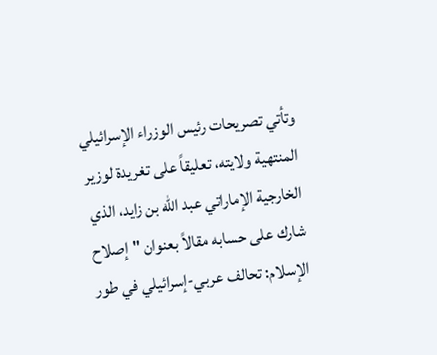وتأتي تصريحات رئيس الوزراء الإسرائيلي المنتهية ولايته، تعليقاً على تغريدة لوزير الخارجية الإماراتي عبد الله بن زايد، الذي شارك على حسابه مقالاً بعنوان "إصلاح الإسلام: تحالف عربي-إسرائيلي في طور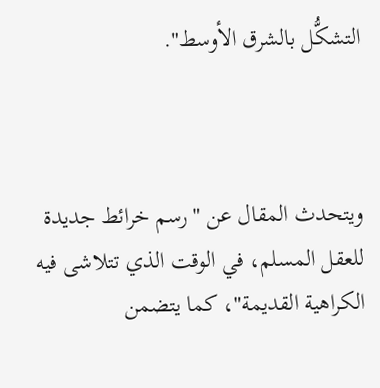التشكُّل بالشرق الأوسط".



ويتحدث المقال عن "رسم خرائط جديدة للعقل المسلم، في الوقت الذي تتلاشى فيه الكراهية القديمة"، كما يتضمن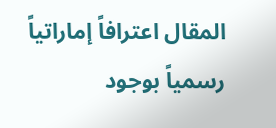المقال اعترافاً إماراتياً رسمياً بوجود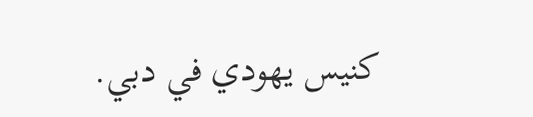كنيس يهودي في دبي.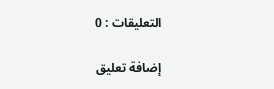التعليقات : 0

إضافة تعليق